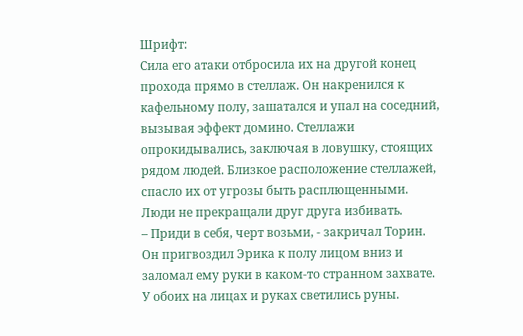Шрифт:
Сила его атаки отбросила их на другой конец прохода прямо в стеллаж. Он накренился к кафельному полу, зашатался и упал на соседний, вызывая эффект домино. Стеллажи опрокидывались, заключая в ловушку, стоящих рядом людей. Близкое расположение стеллажей, спасло их от угрозы быть расплющенными. Люди не прекращали друг друга избивать.
– Приди в себя, черт возьми, - закричал Торин. Он пригвоздил Эрика к полу лицом вниз и заломал ему руки в каком-то странном захвате. У обоих на лицах и руках светились руны.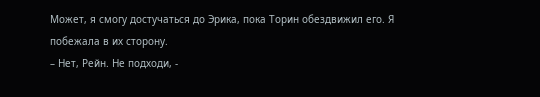Может, я смогу достучаться до Эрика, пока Торин обездвижил его. Я побежала в их сторону.
– Нет, Рейн. Не подходи, -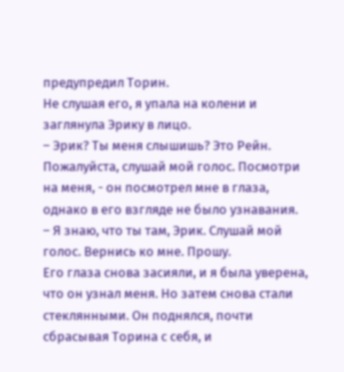предупредил Торин.
Не слушая его, я упала на колени и заглянула Эрику в лицо.
– Эрик? Ты меня слышишь? Это Рейн. Пожалуйста, слушай мой голос. Посмотри на меня, - он посмотрел мне в глаза, однако в его взгляде не было узнавания.
– Я знаю, что ты там, Эрик. Слушай мой голос. Вернись ко мне. Прошу.
Его глаза снова засияли, и я была уверена, что он узнал меня. Но затем снова стали стеклянными. Он поднялся, почти сбрасывая Торина с себя, и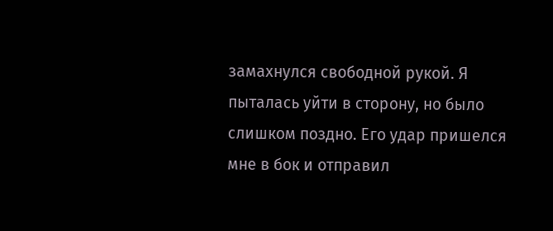замахнулся свободной рукой. Я пыталась уйти в сторону, но было слишком поздно. Его удар пришелся мне в бок и отправил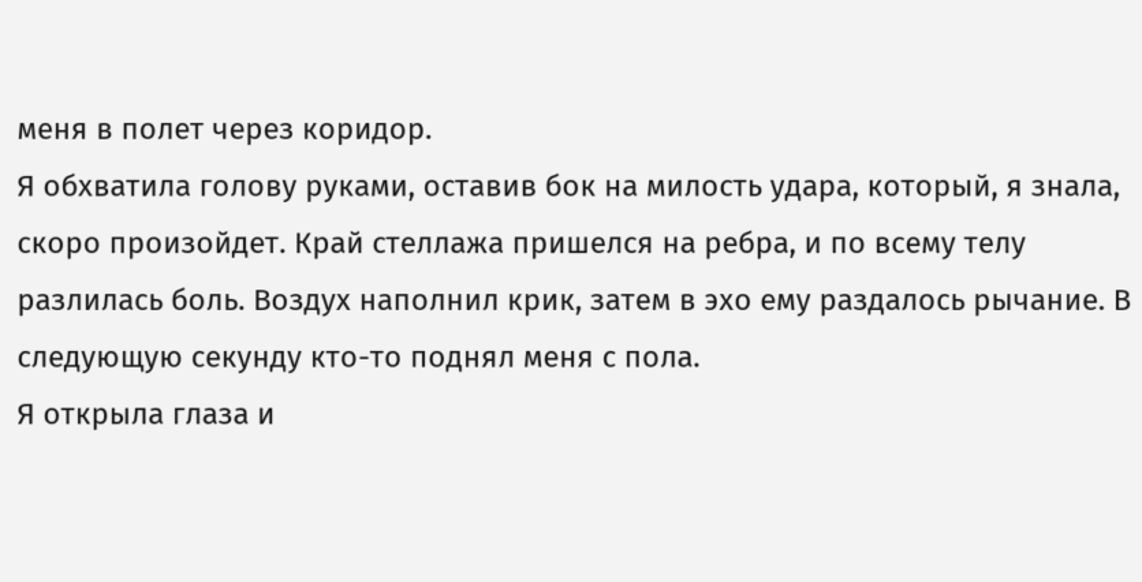меня в полет через коридор.
Я обхватила голову руками, оставив бок на милость удара, который, я знала, скоро произойдет. Край стеллажа пришелся на ребра, и по всему телу разлилась боль. Воздух наполнил крик, затем в эхо ему раздалось рычание. В следующую секунду кто-то поднял меня с пола.
Я открыла глаза и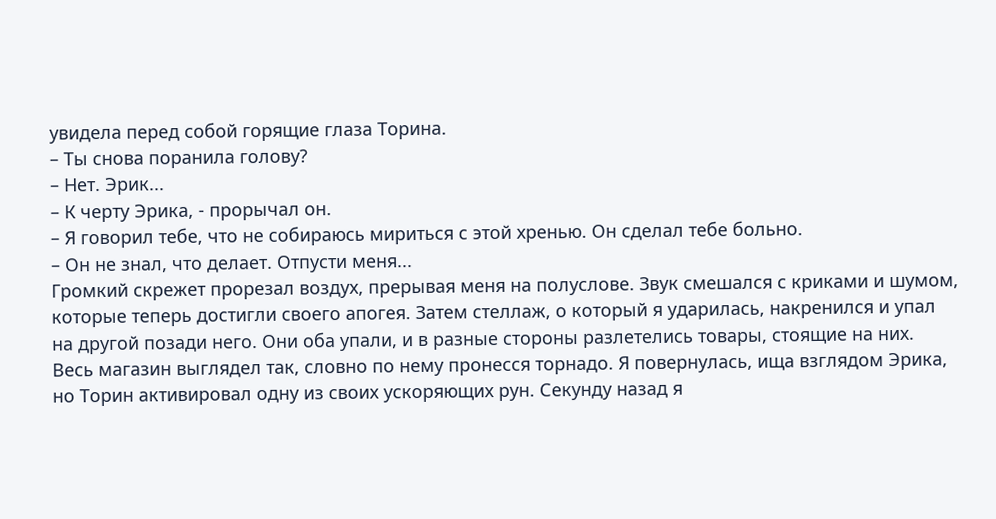увидела перед собой горящие глаза Торина.
– Ты снова поранила голову?
– Нет. Эрик...
– К черту Эрика, - прорычал он.
– Я говорил тебе, что не собираюсь мириться с этой хренью. Он сделал тебе больно.
– Он не знал, что делает. Отпусти меня...
Громкий скрежет прорезал воздух, прерывая меня на полуслове. Звук смешался с криками и шумом, которые теперь достигли своего апогея. Затем стеллаж, о который я ударилась, накренился и упал на другой позади него. Они оба упали, и в разные стороны разлетелись товары, стоящие на них. Весь магазин выглядел так, словно по нему пронесся торнадо. Я повернулась, ища взглядом Эрика, но Торин активировал одну из своих ускоряющих рун. Секунду назад я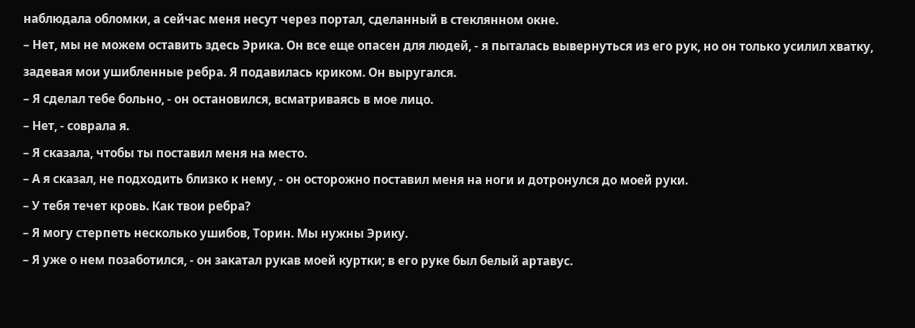наблюдала обломки, а сейчас меня несут через портал, сделанный в стеклянном окне.
– Нет, мы не можем оставить здесь Эрика. Он все еще опасен для людей, - я пыталась вывернуться из его рук, но он только усилил хватку, задевая мои ушибленные ребра. Я подавилась криком. Он выругался.
– Я сделал тебе больно, - он остановился, всматриваясь в мое лицо.
– Нет, - соврала я.
– Я сказала, чтобы ты поставил меня на место.
– А я сказал, не подходить близко к нему, - он осторожно поставил меня на ноги и дотронулся до моей руки.
– У тебя течет кровь. Как твои ребра?
– Я могу стерпеть несколько ушибов, Торин. Мы нужны Эрику.
– Я уже о нем позаботился, - он закатал рукав моей куртки; в его руке был белый артавус.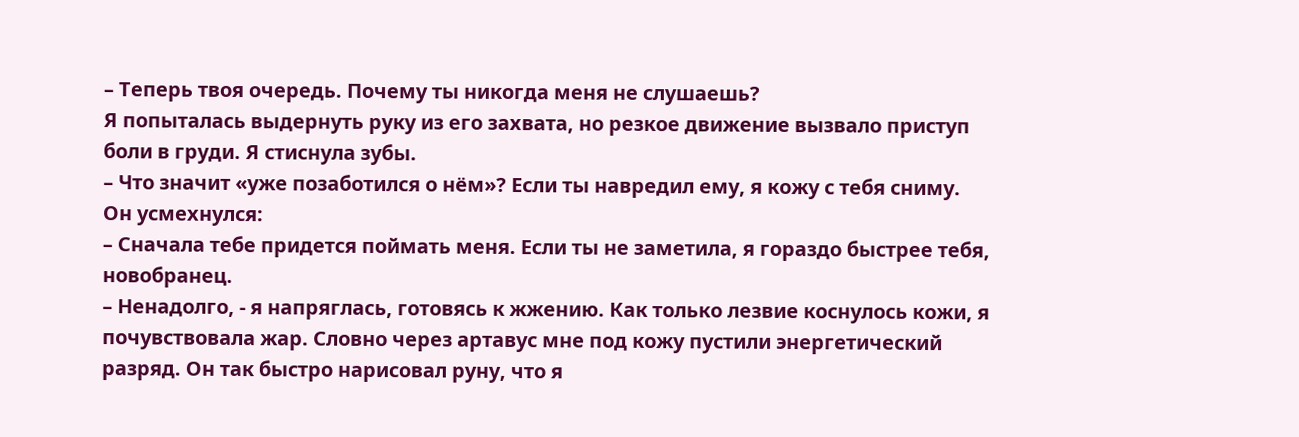– Теперь твоя очередь. Почему ты никогда меня не слушаешь?
Я попыталась выдернуть руку из его захвата, но резкое движение вызвало приступ боли в груди. Я стиснула зубы.
– Что значит «уже позаботился о нём»? Если ты навредил ему, я кожу с тебя сниму.
Он усмехнулся:
– Сначала тебе придется поймать меня. Если ты не заметила, я гораздо быстрее тебя, новобранец.
– Ненадолго, - я напряглась, готовясь к жжению. Как только лезвие коснулось кожи, я почувствовала жар. Словно через артавус мне под кожу пустили энергетический разряд. Он так быстро нарисовал руну, что я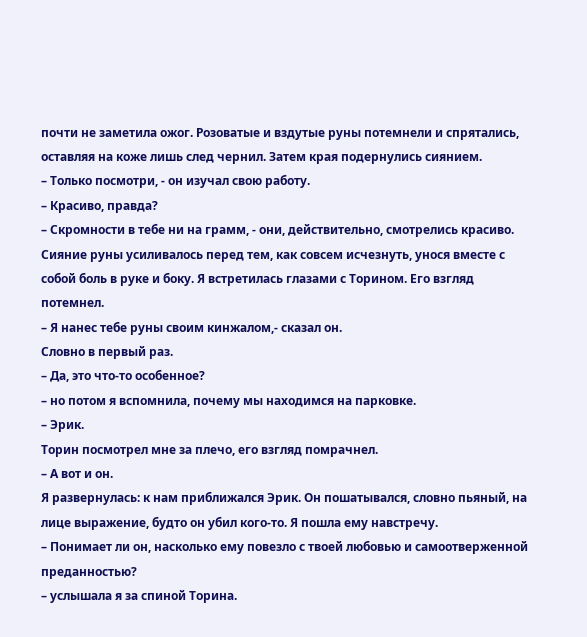почти не заметила ожог. Розоватые и вздутые руны потемнели и спрятались, оставляя на коже лишь след чернил. Затем края подернулись сиянием.
– Только посмотри, - он изучал свою работу.
– Красиво, правда?
– Скромности в тебе ни на грамм, - они, действительно, смотрелись красиво. Сияние руны усиливалось перед тем, как совсем исчезнуть, унося вместе с собой боль в руке и боку. Я встретилась глазами с Торином. Его взгляд потемнел.
– Я нанес тебе руны своим кинжалом,- сказал он.
Словно в первый раз.
– Да, это что-то особенное?
– но потом я вспомнила, почему мы находимся на парковке.
– Эрик.
Торин посмотрел мне за плечо, его взгляд помрачнел.
– А вот и он.
Я развернулась: к нам приближался Эрик. Он пошатывался, словно пьяный, на лице выражение, будто он убил кого-то. Я пошла ему навстречу.
– Понимает ли он, насколько ему повезло с твоей любовью и самоотверженной преданностью?
– услышала я за спиной Торина.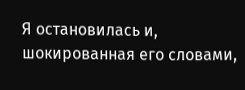Я остановилась и, шокированная его словами,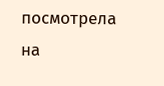посмотрела на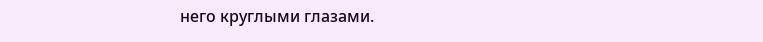него круглыми глазами.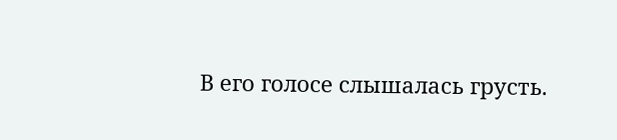В его голосе слышалась грусть.